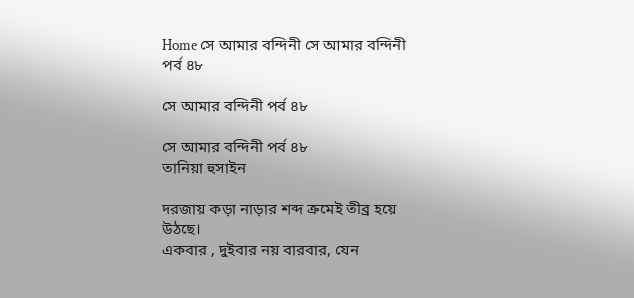Home সে আমার বন্দিনী সে আমার বন্দিনী পর্ব ৪৮

সে আমার বন্দিনী পর্ব ৪৮

সে আমার বন্দিনী পর্ব ৪৮
তানিয়া হুসাইন

দরজায় কড়া নাড়ার শব্দ ক্রমেই তীব্র হয়ে উঠছে।
একবার , দুইবার নয় বারবার, যেন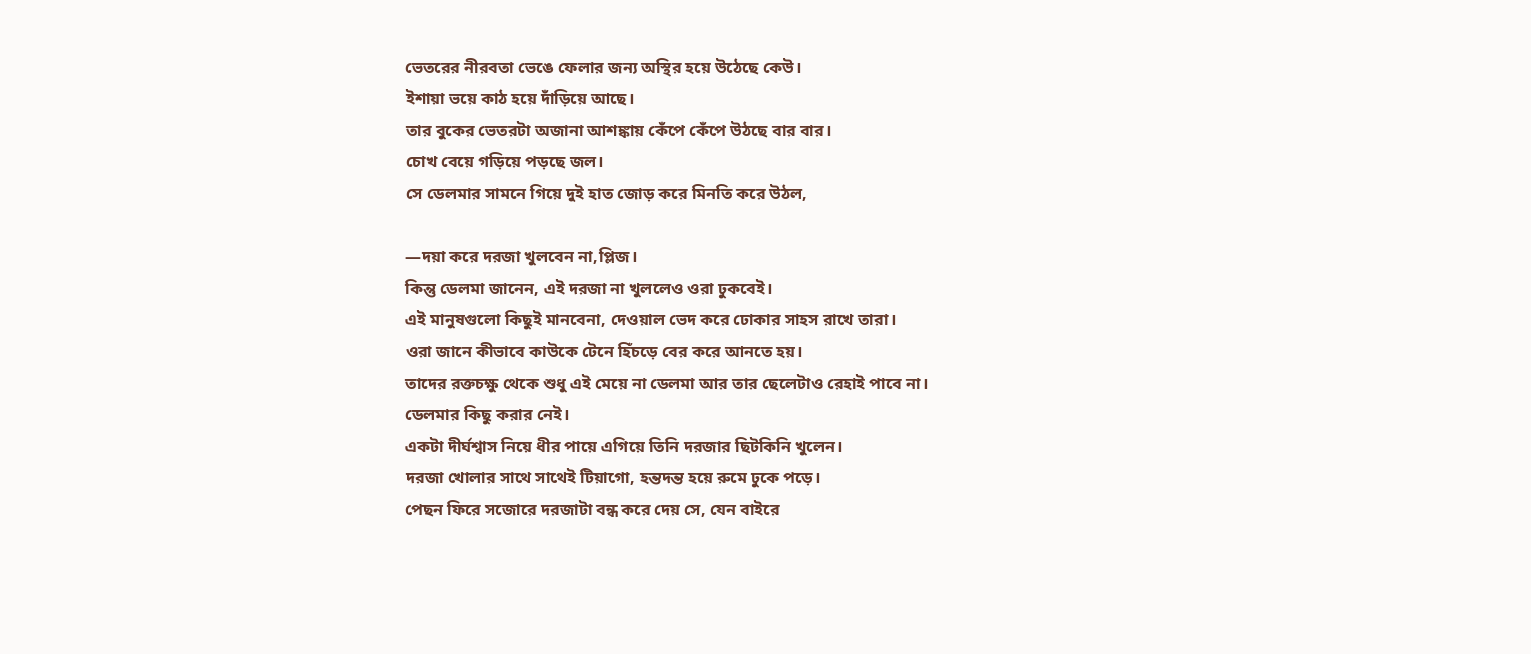ভেতরের নীরবতা ভেঙে ফেলার জন্য অস্থির হয়ে উঠেছে কেউ।
ইশায়া ভয়ে কাঠ হয়ে দাঁড়িয়ে আছে।
তার বুকের ভেতরটা অজানা আশঙ্কায় কেঁপে কেঁপে উঠছে বার বার।
চোখ বেয়ে গড়িয়ে পড়ছে জল।
সে ডেলমার সামনে গিয়ে দুই হাত জোড় করে মিনতি করে উঠল,

—দয়া করে দরজা খুলবেন না,প্লিজ।
কিন্তু ডেলমা জানেন, এই দরজা না খুললেও ওরা ঢুকবেই।
এই মানুষগুলো কিছুই মানবেনা, দেওয়াল ভেদ করে ঢোকার সাহস রাখে তারা।
ওরা জানে কীভাবে কাউকে টেনে হিঁচড়ে বের করে আনতে হয়।
তাদের রক্তচক্ষু থেকে শুধু এই মেয়ে না ডেলমা আর তার ছেলেটাও রেহাই পাবে না।
ডেলমার কিছু করার নেই।
একটা দীর্ঘশ্বাস নিয়ে ধীর পায়ে এগিয়ে তিনি দরজার ছিটকিনি খুলেন।
দরজা খোলার সাথে সাথেই টিয়াগো, হন্তদন্ত হয়ে রুমে ঢুকে পড়ে।
পেছন ফিরে সজোরে দরজাটা বন্ধ করে দেয় সে, যেন বাইরে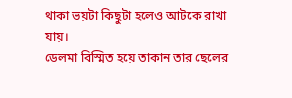থাকা ভয়টা কিছুটা হলেও আটকে রাখা যায়।
ডেলমা বিস্মিত হয়ে তাকান তার ছেলের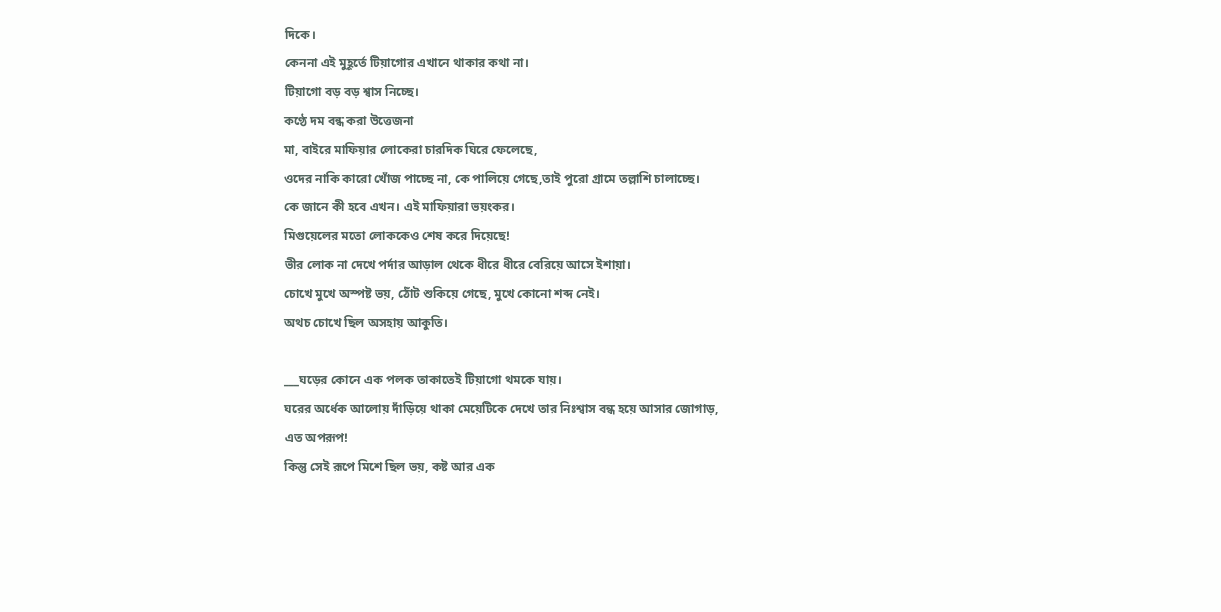দিকে।
কেননা এই মুহূর্তে টিয়াগোর এখানে থাকার কথা না।
টিয়াগো বড় বড় শ্বাস নিচ্ছে।
কণ্ঠে দম বন্ধ করা উত্তেজনা
মা, বাইরে মাফিয়ার লোকেরা চারদিক ঘিরে ফেলেছে,
ওদের নাকি কারো খোঁজ পাচ্ছে না, কে পালিয়ে গেছে,তাই পুরো গ্রামে তল্লাশি চালাচ্ছে।
কে জানে কী হবে এখন। এই মাফিয়ারা ভয়ংকর।
মিগুয়েলের মতো লোককেও শেষ করে দিয়েছে!
ভীর লোক না দেখে পর্দার আড়াল থেকে ধীরে ধীরে বেরিয়ে আসে ইশায়া।
চোখে মুখে অস্পষ্ট ভয়, ঠোঁট শুকিয়ে গেছে, মুখে কোনো শব্দ নেই।
অথচ চোখে ছিল অসহায় আকুতি।

___ঘড়ের কোনে এক পলক তাকাতেই টিয়াগো থমকে যায়।
ঘরের অর্ধেক আলোয় দাঁড়িয়ে থাকা মেয়েটিকে দেখে তার নিঃশ্বাস বন্ধ হয়ে আসার জোগাড়,
এত অপরূপ!
কিন্তু সেই রূপে মিশে ছিল ভয়, কষ্ট আর এক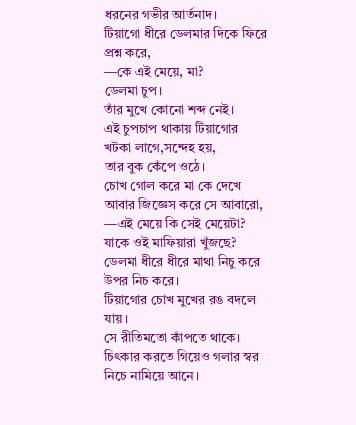ধরনের গভীর আর্তনাদ।
টিয়াগো ধীরে ডেলমার দিকে ফিরে প্রশ্ন করে,
—কে এই মেয়ে, মা?
ডেলমা চুপ।
তাঁর মুখে কোনো শব্দ নেই।
এই চুপচাপ থাকায় টিয়াগোর খটকা লাগে,সন্দেহ হয়,
তার বুক কেঁপে ওঠে।
চোখ গোল করে মা কে দেখে আবার জিজ্ঞেস করে সে আবারো,
—এই মেয়ে কি সেই মেয়েটা?
যাকে ওই মাফিয়ারা খুঁজছে?
ডেলমা ধীরে ধীরে মাথা নিচু করে উপর নিচ করে।
টিয়াগোর চোখ মুখের রঙ বদলে যায়।
সে রীতিমতো কাঁপতে থাকে।
চিৎকার করতে গিয়েও গলার স্বর নিচে নামিয়ে আনে।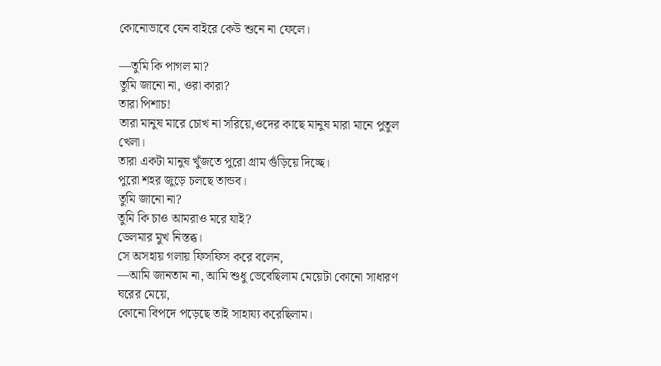কোনোভাবে যেন বাইরে কেউ শুনে না ফেলে।

—তুমি কি পাগল মা?
তুমি জানো না, ওরা কারা?
তারা পিশাচ!
তারা মানুষ মারে চোখ না সরিয়ে,ওদের কাছে মানুষ মারা মানে পুতুল খেলা।
তারা একটা মানুষ খুঁজতে পুরো গ্রাম গুঁড়িয়ে দিচ্ছে।
পুরো শহর জুড়ে চলছে তান্ডব।
তুমি জানো না?
তুমি কি চাও আমরাও মরে যাই?
ডেলমার মুখ নিস্তব্ধ।
সে অসহায় গলায় ফিসফিস করে বলেন,
—আমি জানতাম না, আমি শুধু ভেবেছিলাম মেয়েটা কোনো সাধারণ ঘরের মেয়ে,
কোনো বিপদে পড়েছে তাই সাহায্য করেছিলাম।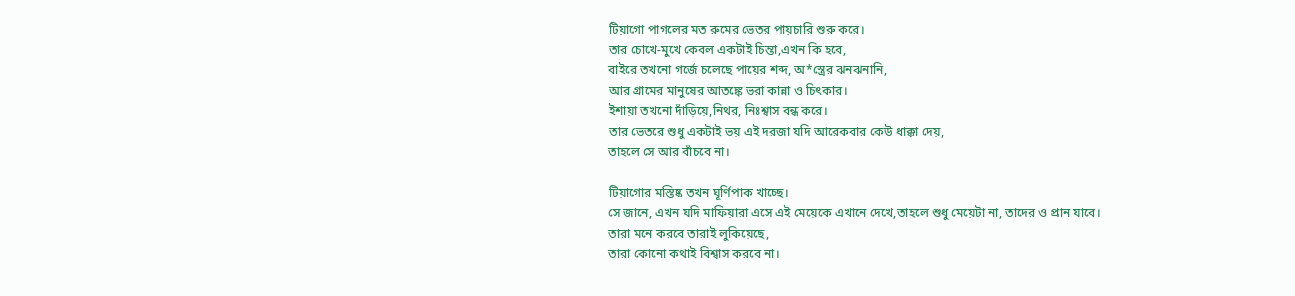টিয়াগো পাগলের মত রুমের ভেতর পায়চারি শুরু করে।
তার চোখে-মুখে কেবল একটাই চিন্তা,এখন কি হবে,
বাইরে তখনো গর্জে চলেছে পায়ের শব্দ, অ*স্ত্রের ঝনঝনানি,
আর গ্রামের মানুষের আতঙ্কে ভরা কান্না ও চিৎকার।
ইশায়া তখনো দাঁড়িয়ে,নিথর, নিঃশ্বাস বন্ধ করে।
তার ভেতরে শুধু একটাই ভয় এই দরজা যদি আরেকবার কেউ ধাক্কা দেয়,
তাহলে সে আর বাঁচবে না।

টিয়াগোর মস্তিষ্ক তখন ঘূর্ণিপাক খাচ্ছে।
সে জানে, এখন যদি মাফিয়ারা এসে এই মেয়েকে এখানে দেখে,তাহলে শুধু মেয়েটা না, তাদের ও প্রান যাবে।
তারা মনে করবে তারাই লুকিয়েছে,
তারা কোনো কথাই বিশ্বাস করবে না।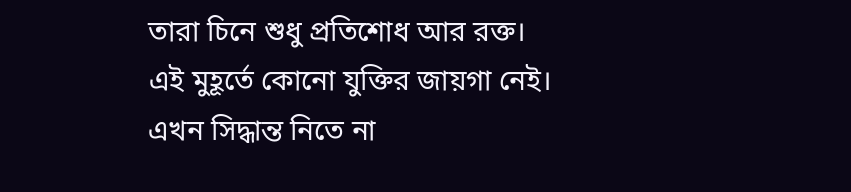তারা চিনে শুধু প্রতিশোধ আর রক্ত।
এই মুহূর্তে কোনো যুক্তির জায়গা নেই।
এখন সিদ্ধান্ত নিতে না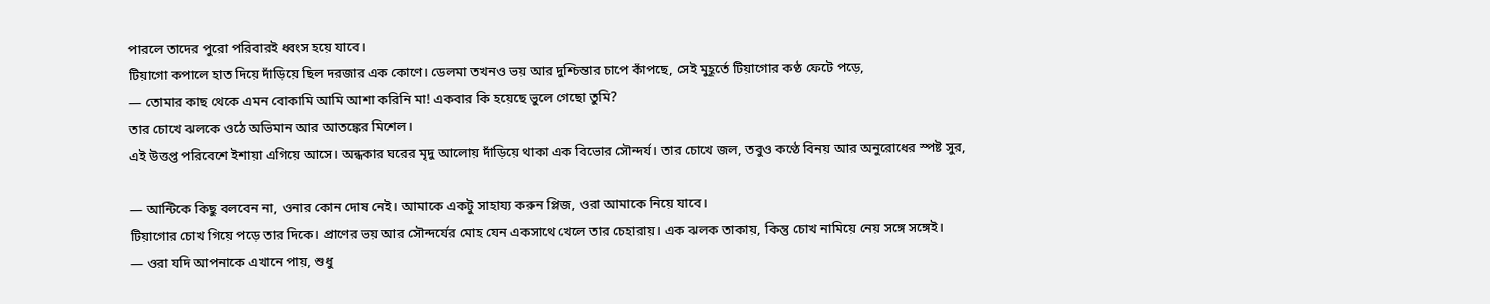পারলে তাদের পুরো পরিবারই ধ্বংস হয়ে যাবে।
টিয়াগো কপালে হাত দিয়ে দাঁড়িয়ে ছিল দরজার এক কোণে। ডেলমা তখনও ভয় আর দুশ্চিন্তার চাপে কাঁপছে, সেই মুহূর্তে টিয়াগোর কণ্ঠ ফেটে পড়ে,
— তোমার কাছ থেকে এমন বোকামি আমি আশা করিনি মা! একবার কি হয়েছে ভুলে গেছো তুমি?
তার চোখে ঝলকে ওঠে অভিমান আর আতঙ্কের মিশেল।
এই উত্তপ্ত পরিবেশে ইশায়া এগিয়ে আসে। অন্ধকার ঘরের মৃদু আলোয় দাঁড়িয়ে থাকা এক বিভোর সৌন্দর্য। তার চোখে জল, তবুও কণ্ঠে বিনয় আর অনুরোধের স্পষ্ট সুর,

— আন্টিকে কিছু বলবেন না, ওনার কোন দোষ নেই। আমাকে একটু সাহায্য করুন প্লিজ, ওরা আমাকে নিয়ে যাবে।
টিয়াগোর চোখ গিয়ে পড়ে তার দিকে। প্রাণের ভয় আর সৌন্দর্যের মোহ যেন একসাথে খেলে তার চেহারায়। এক ঝলক তাকায়, কিন্তু চোখ নামিয়ে নেয় সঙ্গে সঙ্গেই।
— ওরা যদি আপনাকে এখানে পায়, শুধু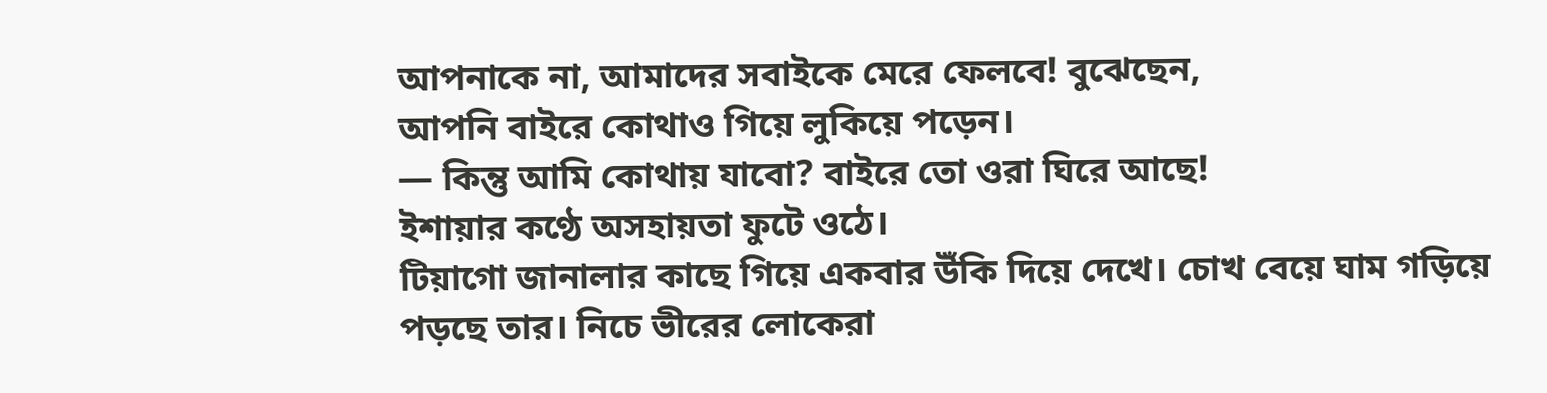আপনাকে না, আমাদের সবাইকে মেরে ফেলবে! বুঝেছেন,
আপনি বাইরে কোথাও গিয়ে লুকিয়ে পড়েন।
— কিন্তু আমি কোথায় যাবো? বাইরে তো ওরা ঘিরে আছে!
ইশায়ার কণ্ঠে অসহায়তা ফুটে ওঠে।
টিয়াগো জানালার কাছে গিয়ে একবার উঁকি দিয়ে দেখে। চোখ বেয়ে ঘাম গড়িয়ে পড়ছে তার। নিচে ভীরের লোকেরা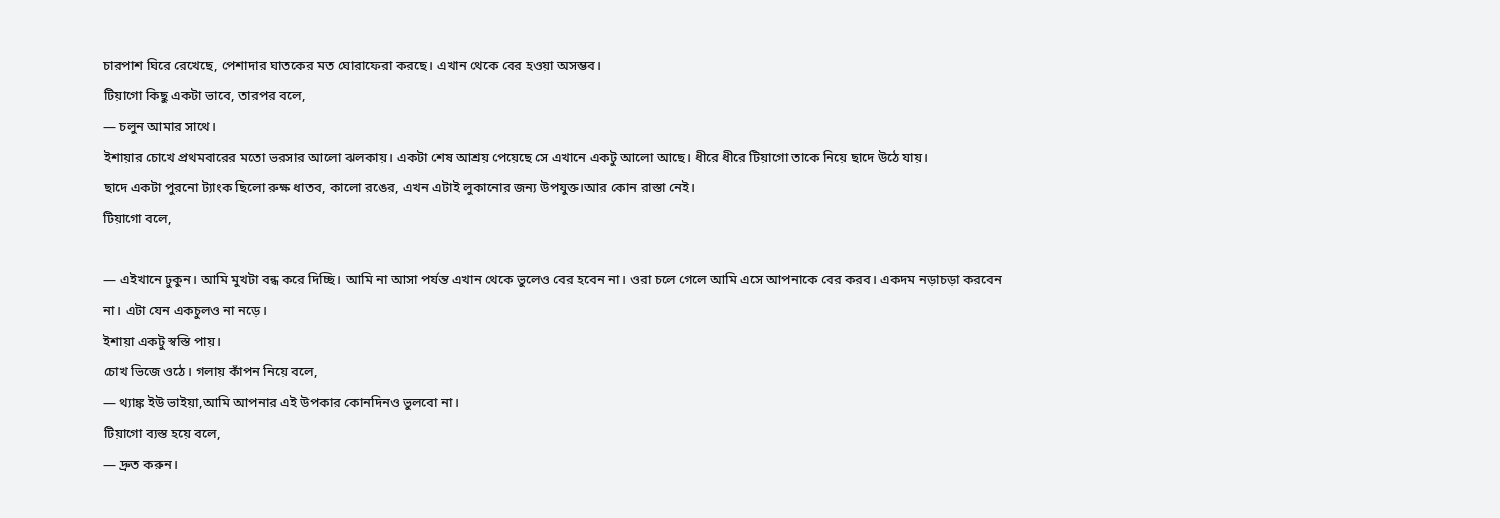চারপাশ ঘিরে রেখেছে, পেশাদার ঘাতকের মত ঘোরাফেরা করছে। এখান থেকে বের হওয়া অসম্ভব।
টিয়াগো কিছু একটা ভাবে, তারপর বলে,
— চলুন আমার সাথে।
ইশায়ার চোখে প্রথমবারের মতো ভরসার আলো ঝলকায়। একটা শেষ আশ্রয় পেয়েছে সে এখানে একটু আলো আছে। ধীরে ধীরে টিয়াগো তাকে নিয়ে ছাদে উঠে যায়।
ছাদে একটা পুরনো ট্যাংক ছিলো রুক্ষ ধাতব, কালো রঙের, এখন এটাই লুকানোর জন্য উপযুক্ত।আর কোন রাস্তা নেই।
টিয়াগো বলে,

— এইখানে ঢুকুন। আমি মুখটা বন্ধ করে দিচ্ছি। আমি না আসা পর্যন্ত এখান থেকে ভুলেও বের হবেন না। ওরা চলে গেলে আমি এসে আপনাকে বের করব। একদম নড়াচড়া করবেন না। এটা যেন একচুলও না নড়ে।
ইশায়া একটু স্বস্তি পায়।
চোখ ভিজে ওঠে। গলায় কাঁপন নিয়ে বলে,
— থ্যাঙ্ক ইউ ভাইয়া,আমি আপনার এই উপকার কোনদিনও ভুলবো না।
টিয়াগো ব্যস্ত হয়ে বলে,
— দ্রুত করুন।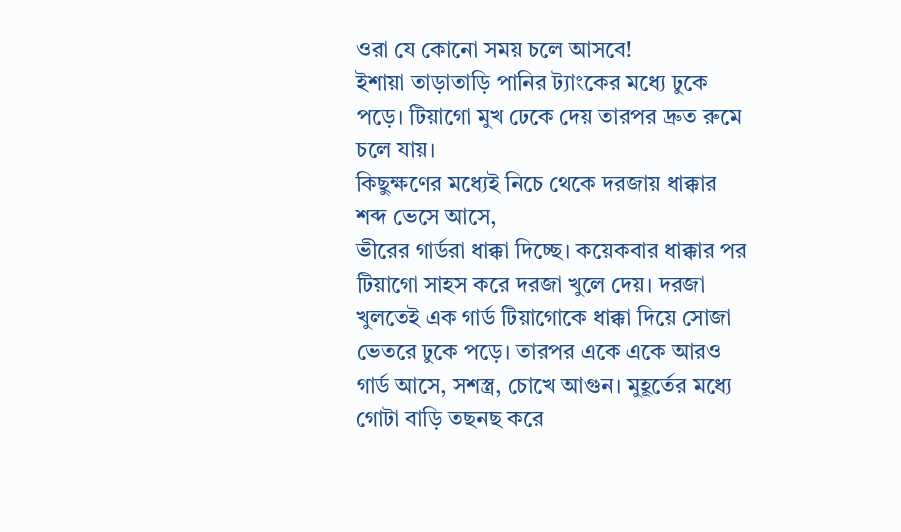ওরা যে কোনো সময় চলে আসবে!
ইশায়া তাড়াতাড়ি পানির ট্যাংকের মধ্যে ঢুকে পড়ে। টিয়াগো মুখ ঢেকে দেয় তারপর দ্রুত রুমে চলে যায়।
কিছুক্ষণের মধ্যেই নিচে থেকে দরজায় ধাক্কার শব্দ ভেসে আসে,
ভীরের গার্ডরা ধাক্কা দিচ্ছে। কয়েকবার ধাক্কার পর টিয়াগো সাহস করে দরজা খুলে দেয়। দরজা খুলতেই এক গার্ড টিয়াগোকে ধাক্কা দিয়ে সোজা ভেতরে ঢুকে পড়ে। তারপর একে একে আরও গার্ড আসে, সশস্ত্র, চোখে আগুন। মুহূর্তের মধ্যে গোটা বাড়ি তছনছ করে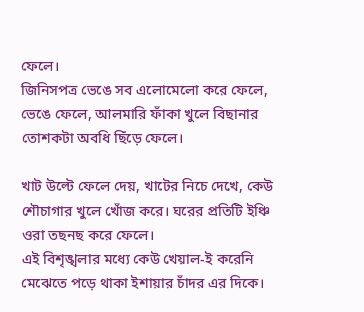ফেলে।
জিনিসপত্র ভেঙে সব এলোমেলো করে ফেলে, ভেঙে ফেলে, আলমারি ফাঁকা খুলে বিছানার তোশকটা অবধি ছিঁড়ে ফেলে।

খাট উল্টে ফেলে দেয়, খাটের নিচে দেখে, কেউ শৌচাগার খুলে খোঁজ করে। ঘরের প্রতিটি ইঞ্চি ওরা তছনছ করে ফেলে।
এই বিশৃঙ্খলার মধ্যে কেউ খেয়াল-ই করেনি মেঝেতে পড়ে থাকা ইশায়ার চাঁদর এর দিকে।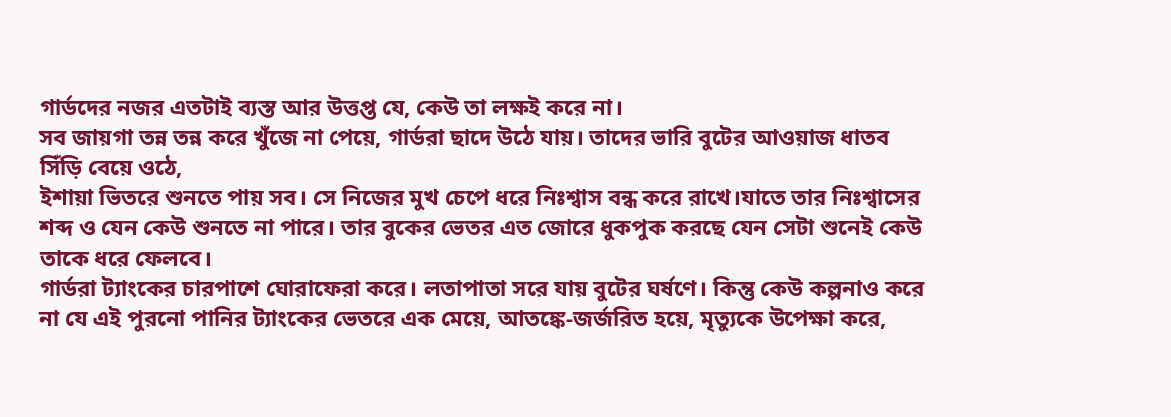গার্ডদের নজর এতটাই ব্যস্ত আর উত্তপ্ত যে, কেউ তা লক্ষই করে না।
সব জায়গা তন্ন তন্ন করে খুঁজে না পেয়ে, গার্ডরা ছাদে উঠে যায়। তাদের ভারি বুটের আওয়াজ ধাতব সিঁড়ি বেয়ে ওঠে,
ইশায়া ভিতরে শুনতে পায় সব। সে নিজের মুখ চেপে ধরে নিঃশ্বাস বন্ধ করে রাখে।যাতে তার নিঃশ্বাসের শব্দ ও যেন কেউ শুনতে না পারে। তার বুকের ভেতর এত জোরে ধুকপুক করছে যেন সেটা শুনেই কেউ তাকে ধরে ফেলবে।
গার্ডরা ট্যাংকের চারপাশে ঘোরাফেরা করে। লতাপাতা সরে যায় বুটের ঘর্ষণে। কিন্তু কেউ কল্পনাও করে না যে এই পুরনো পানির ট্যাংকের ভেতরে এক মেয়ে, আতঙ্কে-জর্জরিত হয়ে, মৃত্যুকে উপেক্ষা করে,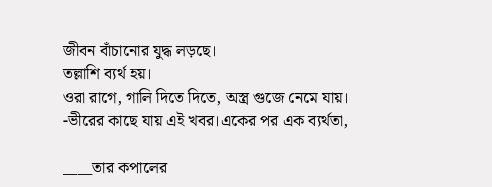জীবন বাঁচানোর যুদ্ধ লড়ছে।
তল্লাশি ব্যর্থ হয়।
ওরা রাগে, গালি দিতে দিতে, অস্ত্র গুজে নেমে যায়।
-ভীরের কাছে যায় এই খবর।একের পর এক ব্যর্থতা,

____তার কপালের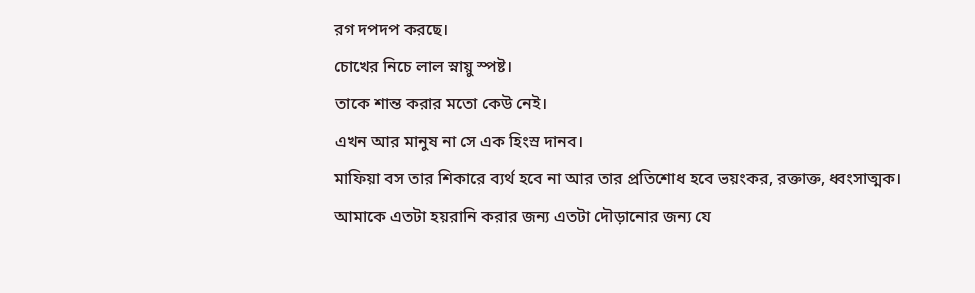রগ দপদপ করছে।
চোখের নিচে লাল স্নায়ু স্পষ্ট।
তাকে শান্ত করার মতো কেউ নেই।
এখন আর মানুষ না সে এক হিংস্র দানব।
মাফিয়া বস তার শিকারে ব্যর্থ হবে না আর তার প্রতিশোধ হবে ভয়ংকর, রক্তাক্ত, ধ্বংসাত্মক।
আমাকে এতটা হয়রানি করার জন্য এতটা দৌড়ানোর জন্য যে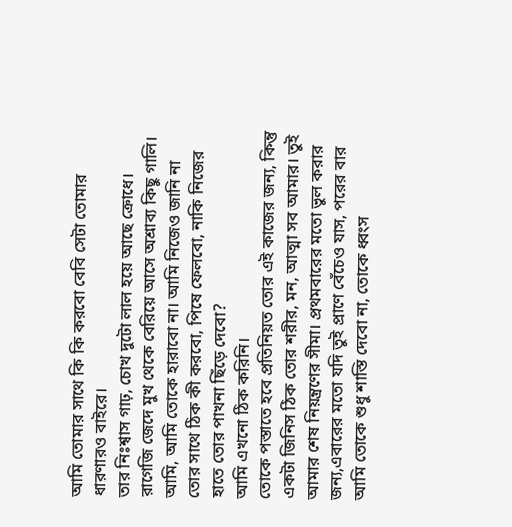আমি তোমার সাথে কি কি করবো বেবি সেটা তোমার ধারণারও বাইরে।
তার নিঃশ্বাস গাঢ়, চোখ দুটো লাল হয়ে আছে ক্রোধে।
রাগেজি জেদে মুখ থেকে বেরিয়ে আসে অশ্রাব্য কিছু গালি।
আমি, আমি তোকে হারাবো না। আমি নিজেও জানি না তোর সাথে ঠিক কী করবো, পিষে ফেলবো, নাকি নিজের হাতে তোর পাখনা ছিঁড়ে দেবো?
আমি এখনো ঠিক করিনি।
তোকে পস্তাতে হবে প্রতিনিয়ত তোর এই কাজের জন্য, কিন্তু একটা জিনিস ঠিক তোর শরীর, মন, আত্মা সব আমার। তুই আমার শেষ নিয়ন্ত্রণের সীমা। প্রথমবারের মতো ভুল করার জন্য,এবারের মতো যদি তুই প্রাণে বেঁচেও যাস, পরের বার আমি তোকে শুধু শাস্তি দেবো না, তোকে ধ্বংস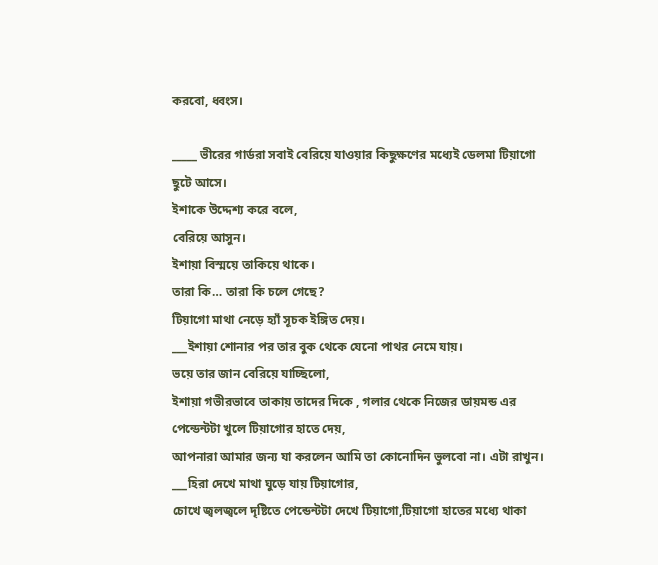করবো, ধ্বংস।

_____ ভীরের গার্ডরা সবাই বেরিয়ে যাওয়ার কিছুক্ষণের মধ্যেই ডেলমা টিয়াগো ছুটে আসে।
ইশাকে উদ্দেশ্য করে বলে,
বেরিয়ে আসুন।
ইশায়া বিস্ময়ে তাকিয়ে থাকে।
তারা কি… তারা কি চলে গেছে?
টিয়াগো মাথা নেড়ে হ্যাঁ সূচক ইঙ্গিত দেয়।
___ইশায়া শোনার পর তার বুক থেকে যেনো পাথর নেমে যায়।
ভয়ে তার জান বেরিয়ে যাচ্ছিলো,
ইশায়া গভীরভাবে তাকায় তাদের দিকে , গলার থেকে নিজের ডায়মন্ড এর পেন্ডেন্টটা খুলে টিয়াগোর হাতে দেয়,
আপনারা আমার জন্য যা করলেন আমি তা কোনোদিন ভুলবো না। এটা রাখুন।
___হিরা দেখে মাথা ঘুড়ে যায় টিয়াগোর,
চোখে জ্বলজ্বলে দৃষ্টিতে পেন্ডেন্টটা দেখে টিয়াগো,টিয়াগো হাতের মধ্যে থাকা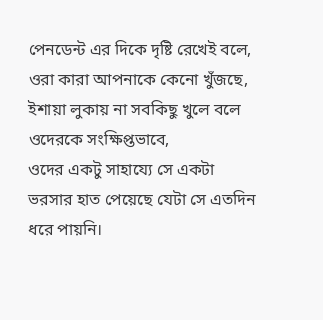পেনডেন্ট এর দিকে দৃষ্টি রেখেই বলে,
ওরা কারা আপনাকে কেনো খুঁজছে,
ইশায়া লুকায় না সবকিছু খুলে বলে ওদেরকে সংক্ষিপ্তভাবে,
ওদের একটু সাহায্যে সে একটা ভরসার হাত পেয়েছে যেটা সে এতদিন ধরে পায়নি।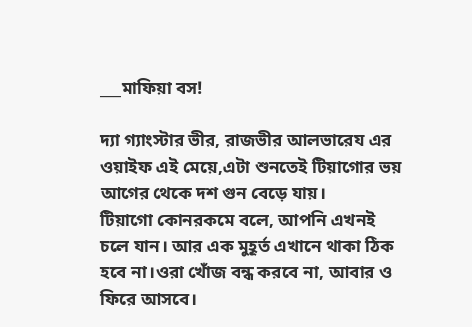___মাফিয়া বস!

দ্যা গ্যাংস্টার ভীর, রাজভীর আলভারেয এর ওয়াইফ এই মেয়ে,এটা শুনতেই টিয়াগোর ভয় আগের থেকে দশ গুন বেড়ে যায়।
টিয়াগো কোনরকমে বলে, আপনি এখনই চলে যান। আর এক মুহূর্ত এখানে থাকা ঠিক হবে না।ওরা খোঁজ বন্ধ করবে না, আবার ও ফিরে আসবে।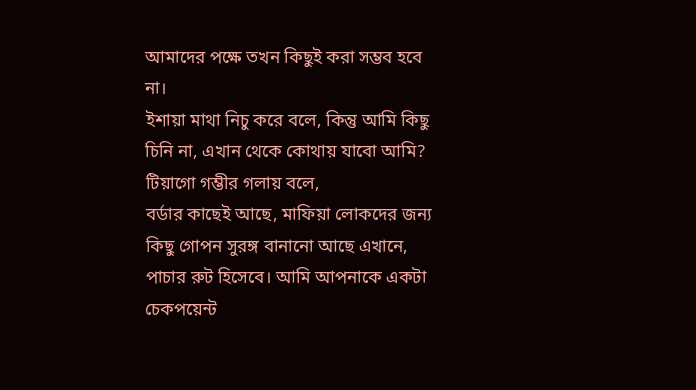আমাদের পক্ষে তখন কিছুই করা সম্ভব হবে না।
ইশায়া মাথা নিচু করে বলে, কিন্তু আমি কিছু চিনি না, এখান থেকে কোথায় যাবো আমি?
টিয়াগো গম্ভীর গলায় বলে,
বর্ডার কাছেই আছে, মাফিয়া লোকদের জন্য কিছু গোপন সুরঙ্গ বানানো আছে এখানে, পাচার রুট হিসেবে। আমি আপনাকে একটা চেকপয়েন্ট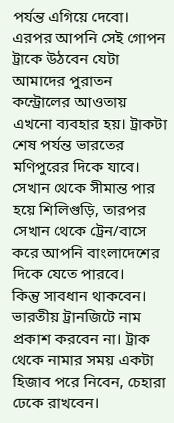পর্যন্ত এগিয়ে দেবো। এরপর আপনি সেই গোপন ট্রাকে উঠবেন যেটা আমাদের পুরাতন কন্ট্রোলের আওতায় এখনো ব্যবহার হয়। ট্রাকটা শেষ পর্যন্ত ভারতের মণিপুরের দিকে যাবে। সেখান থেকে সীমান্ত পার হয়ে শিলিগুড়ি, তারপর সেখান থেকে ট্রেন/বাসে করে আপনি বাংলাদেশের দিকে যেতে পারবে।
কিন্তু সাবধান থাকবেন। ভারতীয় ট্রানজিটে নাম প্রকাশ করবেন না। ট্রাক থেকে নামার সময় একটা হিজাব পরে নিবেন, চেহারা ঢেকে রাখবেন।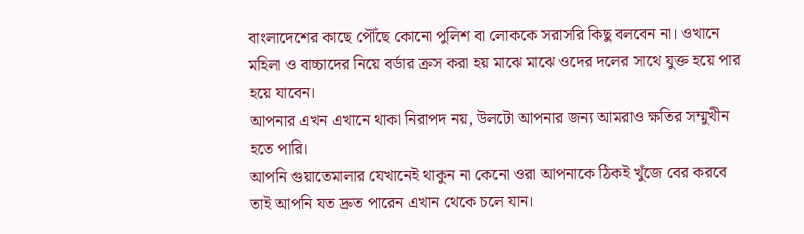বাংলাদেশের কাছে পৌঁছে কোনো পুলিশ বা লোককে সরাসরি কিছু বলবেন না। ওখানে মহিলা ও বাচ্চাদের নিয়ে বর্ডার ক্রস করা হয় মাঝে মাঝে ওদের দলের সাথে যুক্ত হয়ে পার হয়ে যাবেন।
আপনার এখন এখানে থাকা নিরাপদ নয়, উলটো আপনার জন্য আমরাও ক্ষতির সম্মুখীন হতে পারি।
আপনি গুয়াতেমালার যেখানেই থাকুন না কেনো ওরা আপনাকে ঠিকই খুঁজে বের করবে তাই আপনি যত দ্রুত পারেন এখান থেকে চলে যান।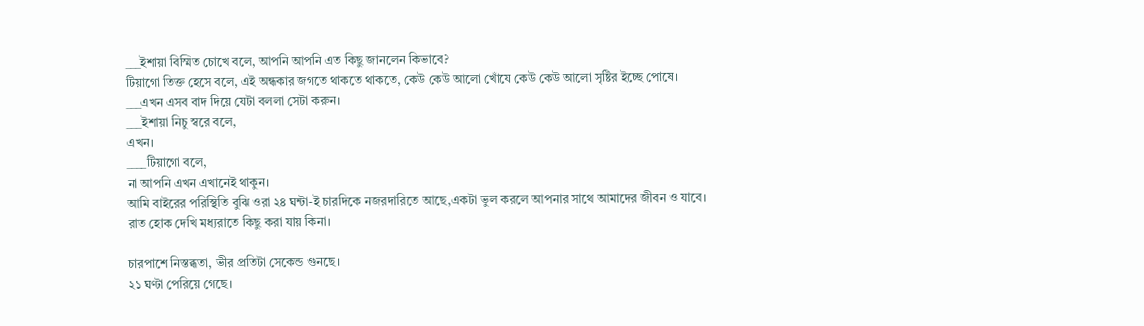___ইশায়া বিস্মিত চোখে বলে, আপনি আপনি এত কিছু জানলেন কিভাবে?
টিয়াগো তিক্ত হেসে বলে, এই অন্ধকার জগতে থাকতে থাকতে, কেউ কেউ আলো খোঁযে কেউ কেউ আলো সৃষ্টির ইচ্ছে পোষে।
___এখন এসব বাদ দিয়ে যেটা বললা সেটা করুন।
___ইশায়া নিচু স্বরে বলে,
এখন।
____টিয়াগো বলে,
না আপনি এখন এখানেই থাকুন।
আমি বাইরের পরিস্থিতি বুঝি ওরা ২৪ ঘন্টা-ই চারদিকে নজরদারিতে আছে,একটা ভুল করলে আপনার সাথে আমাদের জীবন ও যাবে।
রাত হোক দেখি মধ্যরাতে কিছু করা যায় কিনা।

চারপাশে নিস্তব্ধতা, ভীর প্রতিটা সেকেন্ড গুনছে।
২১ ঘণ্টা পেরিয়ে গেছে।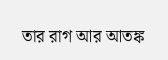তার রাগ আর আতঙ্ক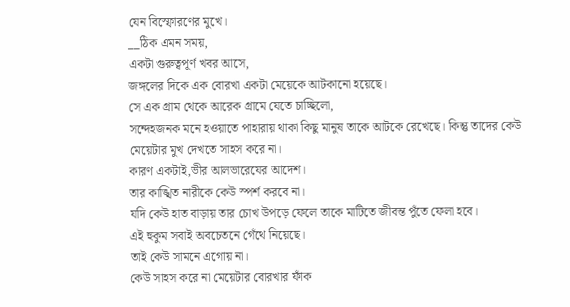যেন বিস্ফোরণের মুখে।
__ঠিক এমন সময়,
একটা গুরুত্বপূর্ণ খবর আসে,
জঙ্গলের দিকে এক বোরখা একটা মেয়েকে আটকানো হয়েছে।
সে এক গ্রাম থেকে আরেক গ্রামে যেতে চাচ্ছিলো,
সন্দেহজনক মনে হওয়াতে পাহারায় থাকা কিছু মানুষ তাকে আটকে রেখেছে। কিন্তু তাদের কেউ মেয়েটার মুখ দেখতে সাহস করে না।
কারণ একটাই,ভীর আলভারেযের আদেশ।
তার কাঙ্খিত নারীকে কেউ স্পর্শ করবে না।
যদি কেউ হাত বাড়ায় তার চোখ উপড়ে ফেলে তাকে মাটিতে জীবন্ত পুঁতে ফেলা হবে।
এই হুকুম সবাই অবচেতনে গেঁথে নিয়েছে।
তাই কেউ সামনে এগোয় না।
কেউ সাহস করে না মেয়েটার বোরখার ফাঁক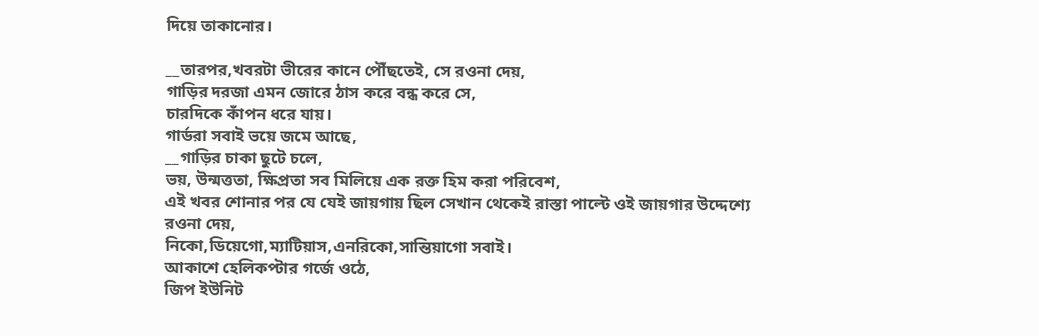দিয়ে তাকানোর।

__তারপর,খবরটা ভীরের কানে পৌঁছতেই, সে রওনা দেয়,
গাড়ির দরজা এমন জোরে ঠাস করে বন্ধ করে সে,
চারদিকে কাঁপন ধরে যায়।
গার্ডরা সবাই ভয়ে জমে আছে,
__গাড়ির চাকা ছুটে চলে,
ভয়, উন্মত্ততা, ক্ষিপ্রতা সব মিলিয়ে এক রক্ত হিম করা পরিবেশ,
এই খবর শোনার পর যে যেই জায়গায় ছিল সেখান থেকেই রাস্তা পাল্টে ওই জায়গার উদ্দেশ্যে রওনা দেয়,
নিকো,ডিয়েগো,ম্যাটিয়াস,এনরিকো,সান্তিয়াগো সবাই।
আকাশে হেলিকপ্টার গর্জে ওঠে,
জিপ ইউনিট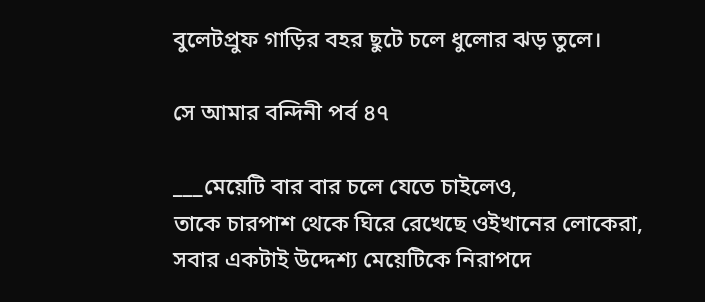বুলেটপ্রুফ গাড়ির বহর ছুটে চলে ধুলোর ঝড় তুলে।

সে আমার বন্দিনী পর্ব ৪৭

___মেয়েটি বার বার চলে যেতে চাইলেও,
তাকে চারপাশ থেকে ঘিরে রেখেছে ওইখানের লোকেরা,
সবার একটাই উদ্দেশ্য মেয়েটিকে নিরাপদে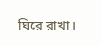ঘিরে রাখা।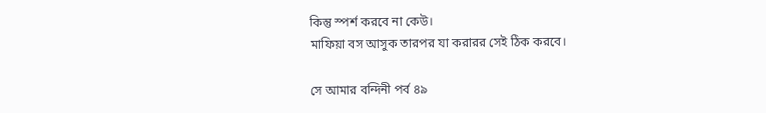কিন্তু স্পর্শ করবে না কেউ।
মাফিয়া বস আসুক তারপর যা করারর সেই ঠিক করবে।

সে আমার বন্দিনী পর্ব ৪৯